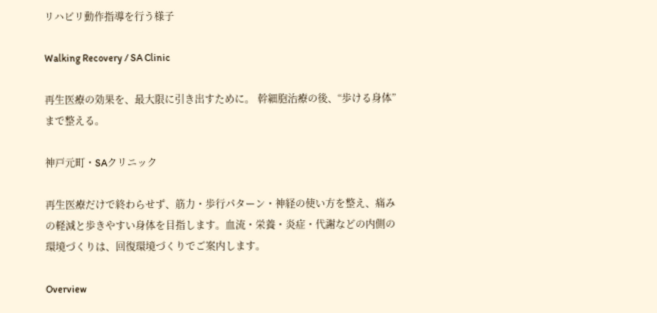リハビリ動作指導を行う様子

Walking Recovery / SA Clinic

再生医療の効果を、最大限に引き出すために。 幹細胞治療の後、“歩ける身体”まで整える。

神戸元町・SAクリニック

再生医療だけで終わらせず、筋力・歩行パターン・神経の使い方を整え、痛みの軽減と歩きやすい身体を目指します。血流・栄養・炎症・代謝などの内側の環境づくりは、回復環境づくりでご案内します。

Overview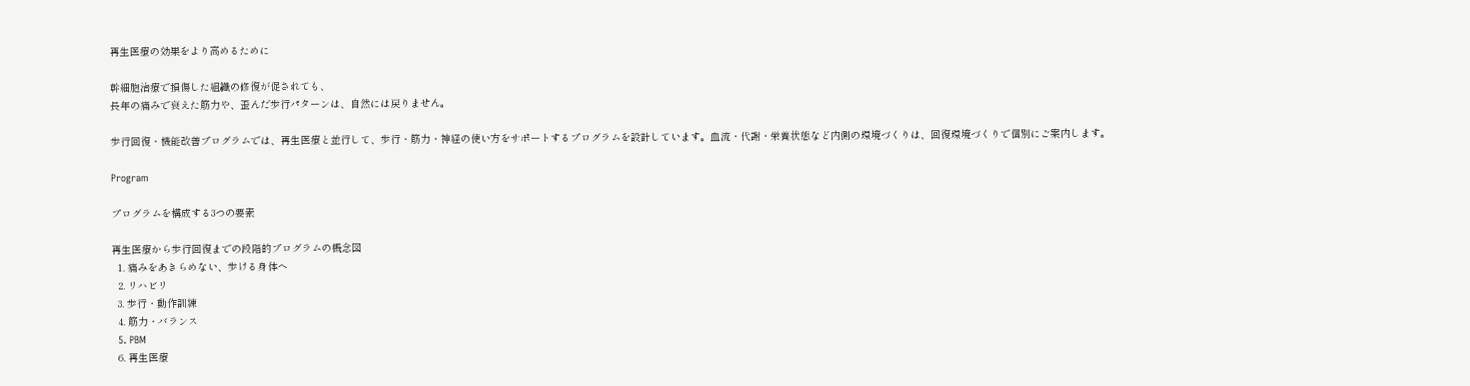再生医療の効果をより高めるために

幹細胞治療で損傷した組織の修復が促されても、
長年の痛みで衰えた筋力や、歪んだ歩行パターンは、自然には戻りません。

歩行回復・機能改善プログラムでは、再生医療と並行して、歩行・筋力・神経の使い方をサポートするプログラムを設計しています。血流・代謝・栄養状態など内側の環境づくりは、回復環境づくりで個別にご案内します。

Program

プログラムを構成する3つの要素

再生医療から歩行回復までの段階的プログラムの概念図
  1. 痛みをあきらめない、歩ける身体へ
  2. リハビリ
  3. 歩行・動作訓練
  4. 筋力・バランス
  5. PBM
  6. 再生医療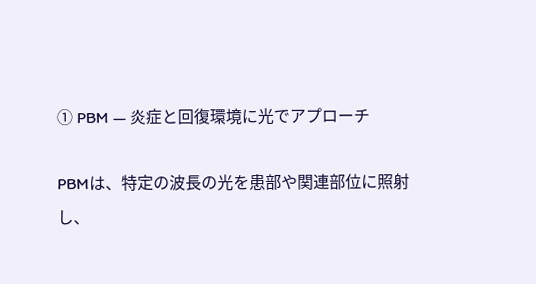① PBM — 炎症と回復環境に光でアプローチ

PBMは、特定の波長の光を患部や関連部位に照射し、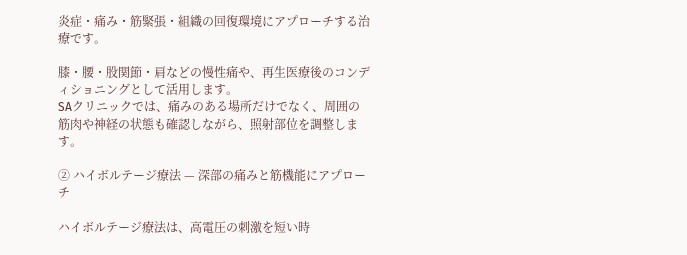炎症・痛み・筋緊張・組織の回復環境にアプローチする治療です。

膝・腰・股関節・肩などの慢性痛や、再生医療後のコンディショニングとして活用します。
SAクリニックでは、痛みのある場所だけでなく、周囲の筋肉や神経の状態も確認しながら、照射部位を調整します。

② ハイボルテージ療法 — 深部の痛みと筋機能にアプローチ

ハイボルテージ療法は、高電圧の刺激を短い時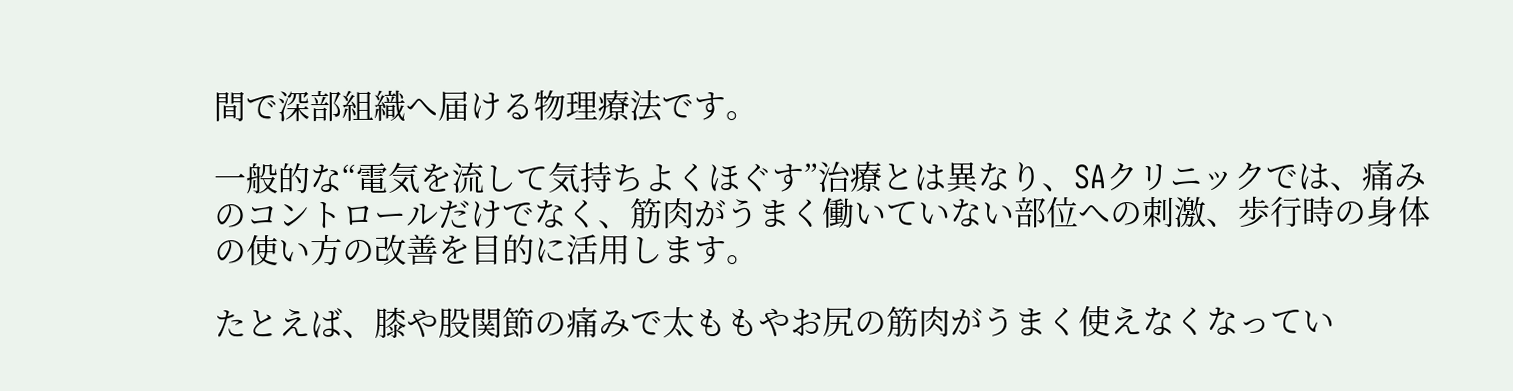間で深部組織へ届ける物理療法です。

一般的な“電気を流して気持ちよくほぐす”治療とは異なり、SAクリニックでは、痛みのコントロールだけでなく、筋肉がうまく働いていない部位への刺激、歩行時の身体の使い方の改善を目的に活用します。

たとえば、膝や股関節の痛みで太ももやお尻の筋肉がうまく使えなくなってい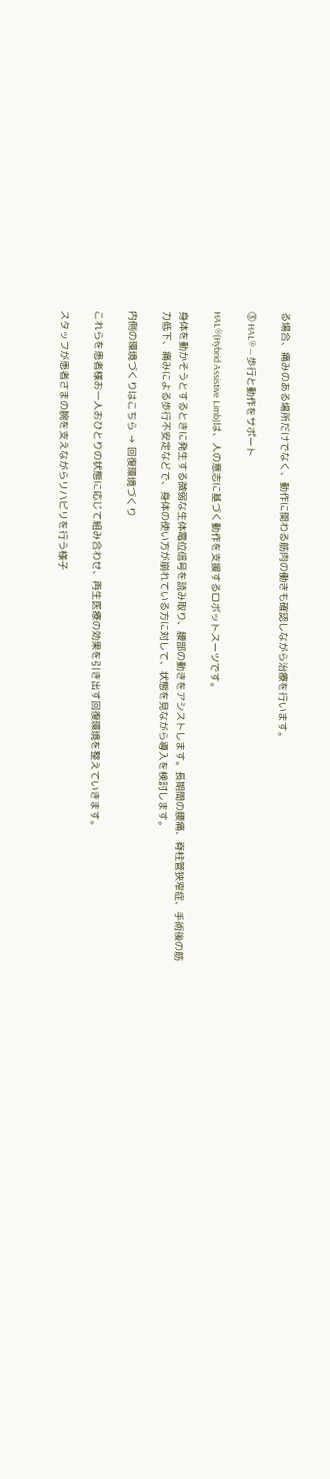る場合、痛みのある場所だけでなく、動作に関わる筋肉の働きも確認しながら治療を行います。

③ HAL® — 歩行と動作をサポート

HAL®(Hybrid Assistive Limb)は、人の意志に基づく動作を支援するロボットスーツです。

身体を動かそうとするときに発生する微弱な生体電位信号を読み取り、腰部の動きをアシストします。長期間の腰痛、脊柱管狭窄症、手術後の筋力低下、痛みによる歩行不安定などで、身体の使い方が崩れている方に対して、状態を見ながら導入を検討します。

内側の環境づくりはこちら → 回復環境づくり

これらを患者様お一人おひとりの状態に応じて組み合わせ、再生医療の効果を引き出す回復環境を整えていきます。

スタッフが患者さまの腕を支えながらリハビリを行う様子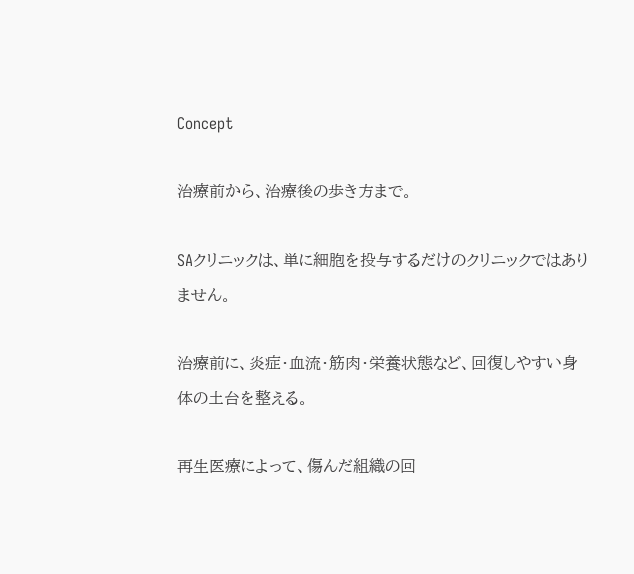Concept

治療前から、治療後の歩き方まで。

SAクリニックは、単に細胞を投与するだけのクリニックではありません。

治療前に、炎症・血流・筋肉・栄養状態など、回復しやすい身体の土台を整える。

再生医療によって、傷んだ組織の回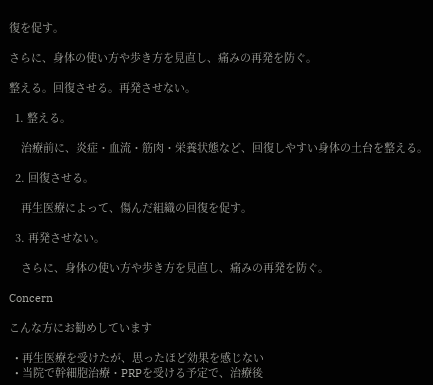復を促す。

さらに、身体の使い方や歩き方を見直し、痛みの再発を防ぐ。

整える。回復させる。再発させない。

  1. 整える。

    治療前に、炎症・血流・筋肉・栄養状態など、回復しやすい身体の土台を整える。

  2. 回復させる。

    再生医療によって、傷んだ組織の回復を促す。

  3. 再発させない。

    さらに、身体の使い方や歩き方を見直し、痛みの再発を防ぐ。

Concern

こんな方にお勧めしています

  • 再生医療を受けたが、思ったほど効果を感じない
  • 当院で幹細胞治療・PRPを受ける予定で、治療後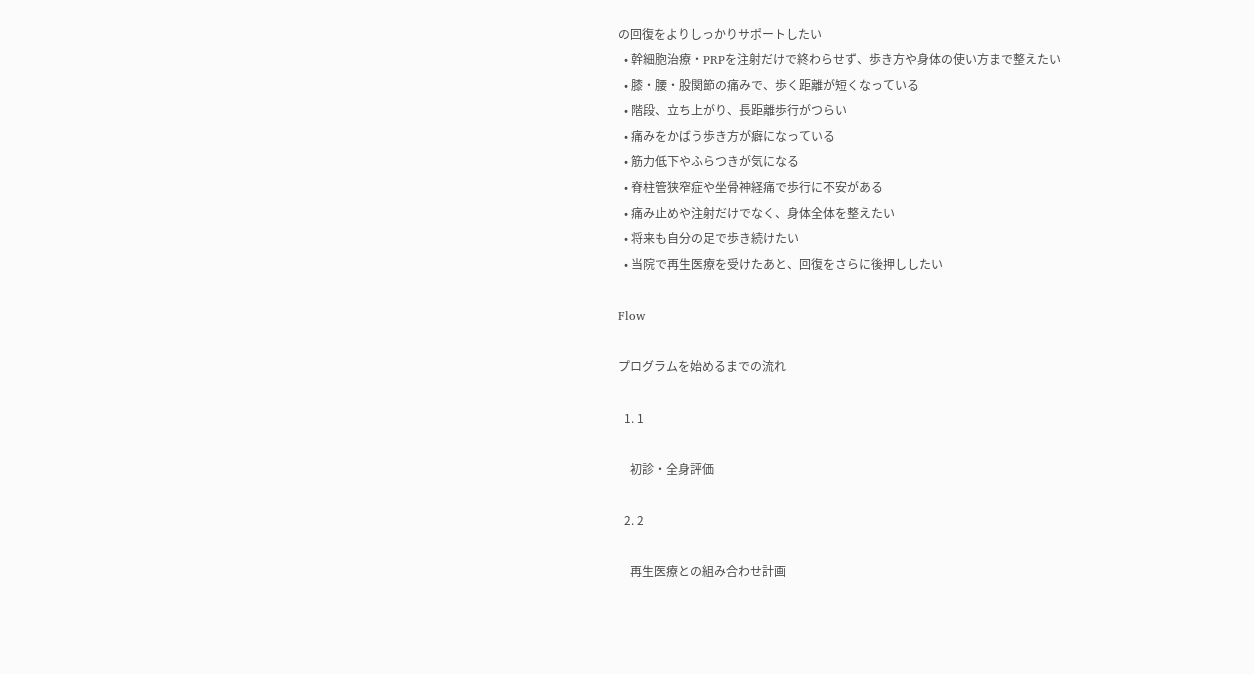の回復をよりしっかりサポートしたい
  • 幹細胞治療・PRPを注射だけで終わらせず、歩き方や身体の使い方まで整えたい
  • 膝・腰・股関節の痛みで、歩く距離が短くなっている
  • 階段、立ち上がり、長距離歩行がつらい
  • 痛みをかばう歩き方が癖になっている
  • 筋力低下やふらつきが気になる
  • 脊柱管狭窄症や坐骨神経痛で歩行に不安がある
  • 痛み止めや注射だけでなく、身体全体を整えたい
  • 将来も自分の足で歩き続けたい
  • 当院で再生医療を受けたあと、回復をさらに後押ししたい

Flow

プログラムを始めるまでの流れ

  1. 1

    初診・全身評価

  2. 2

    再生医療との組み合わせ計画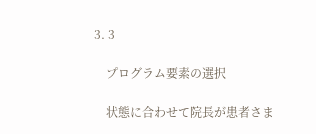3. 3

    プログラム要素の選択

    状態に合わせて院長が患者さま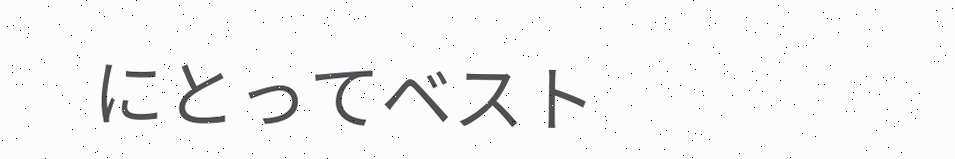にとってベスト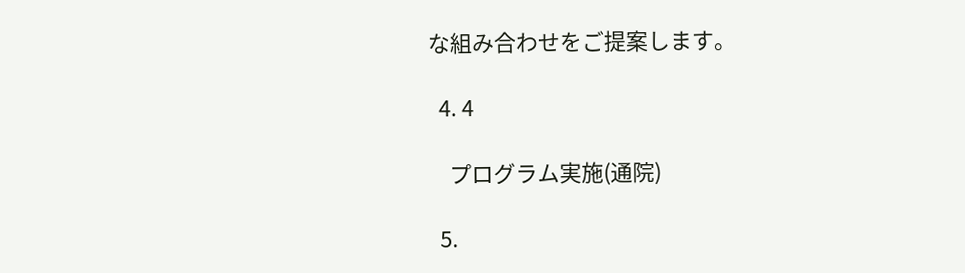な組み合わせをご提案します。

  4. 4

    プログラム実施(通院)

  5.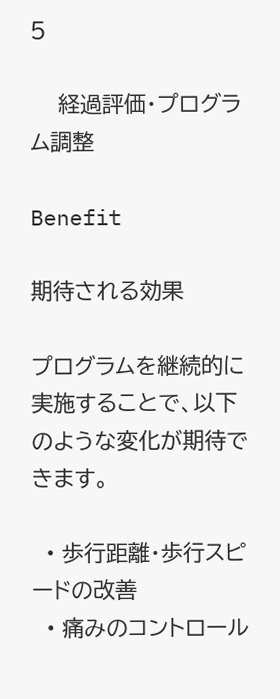5

    経過評価・プログラム調整

Benefit

期待される効果

プログラムを継続的に実施することで、以下のような変化が期待できます。

  • 歩行距離・歩行スピードの改善
  • 痛みのコントロール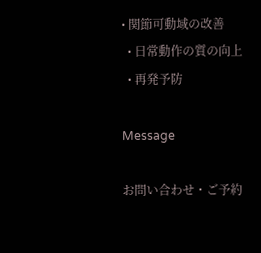• 関節可動域の改善
  • 日常動作の質の向上
  • 再発予防

Message

お問い合わせ・ご予約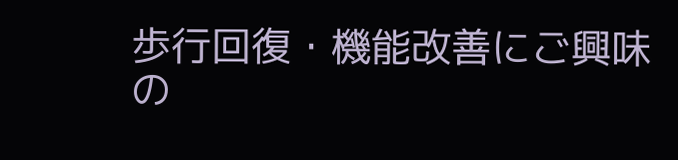歩行回復・機能改善にご興味の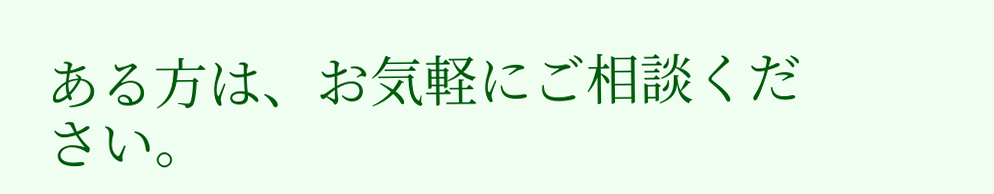ある方は、お気軽にご相談ください。